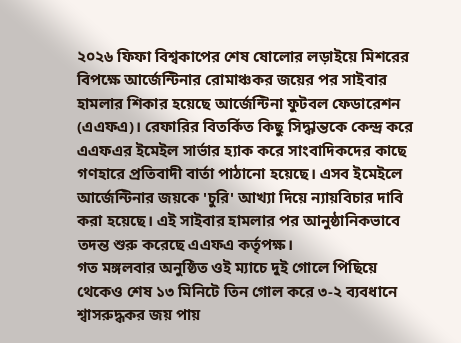২০২৬ ফিফা বিশ্বকাপের শেষ ষোলোর লড়াইয়ে মিশরের বিপক্ষে আর্জেন্টিনার রোমাঞ্চকর জয়ের পর সাইবার হামলার শিকার হয়েছে আর্জেন্টিনা ফুটবল ফেডারেশন (এএফএ)। রেফারির বিতর্কিত কিছু সিদ্ধান্তকে কেন্দ্র করে এএফএর ইমেইল সার্ভার হ্যাক করে সাংবাদিকদের কাছে গণহারে প্রতিবাদী বার্তা পাঠানো হয়েছে। এসব ইমেইলে আর্জেন্টিনার জয়কে 'চুরি' আখ্যা দিয়ে ন্যায়বিচার দাবি করা হয়েছে। এই সাইবার হামলার পর আনুষ্ঠানিকভাবে তদন্ত শুরু করেছে এএফএ কর্তৃপক্ষ।
গত মঙ্গলবার অনুষ্ঠিত ওই ম্যাচে দুই গোলে পিছিয়ে থেকেও শেষ ১৩ মিনিটে তিন গোল করে ৩-২ ব্যবধানে শ্বাসরুদ্ধকর জয় পায়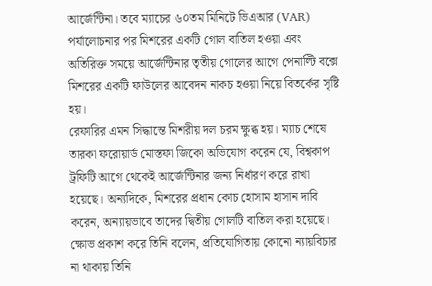আর্জেন্টিনা। তবে ম্যাচের ৬০তম মিনিটে ভিএআর (VAR) পর্যালোচনার পর মিশরের একটি গোল বাতিল হওয়া এবং অতিরিক্ত সময়ে আর্জেন্টিনার তৃতীয় গোলের আগে পেনাল্টি বক্সে মিশরের একটি ফাউলের আবেদন নাকচ হওয়া নিয়ে বিতর্কের সৃষ্টি হয়।
রেফারির এমন সিদ্ধান্তে মিশরীয় দল চরম ক্ষুব্ধ হয়। ম্যাচ শেষে তারকা ফরোয়ার্ড মোস্তফা জিকো অভিযোগ করেন যে, বিশ্বকাপ ট্রফিটি আগে থেকেই আর্জেন্টিনার জন্য নির্ধারণ করে রাখা হয়েছে। অন্যদিকে, মিশরের প্রধান কোচ হোসাম হাসান দাবি করেন, অন্যায়ভাবে তাদের দ্বিতীয় গোলটি বাতিল করা হয়েছে। ক্ষোভ প্রকাশ করে তিনি বলেন, প্রতিযোগিতায় কোনো ন্যায়বিচার না থাকায় তিনি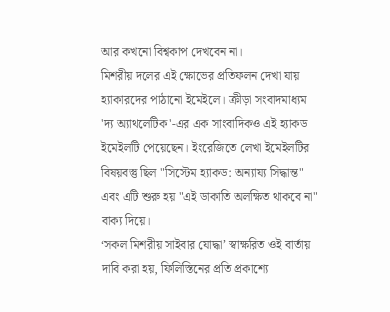আর কখনো বিশ্বকাপ দেখবেন না।
মিশরীয় দলের এই ক্ষোভের প্রতিফলন দেখা যায় হ্যাকারদের পাঠানো ইমেইলে। ক্রীড়া সংবাদমাধ্যম 'দ্য অ্যাথলেটিক'-এর এক সাংবাদিকও এই হ্যাকড ইমেইলটি পেয়েছেন। ইংরেজিতে লেখা ইমেইলটির বিষয়বস্তু ছিল "সিস্টেম হ্যাকড: অন্যায্য সিদ্ধান্ত" এবং এটি শুরু হয় "এই ডাকাতি অলক্ষিত থাকবে না" বাক্য দিয়ে।
‘সকল মিশরীয় সাইবার যোদ্ধা’ স্বাক্ষরিত ওই বার্তায় দাবি করা হয়, ফিলিস্তিনের প্রতি প্রকাশ্যে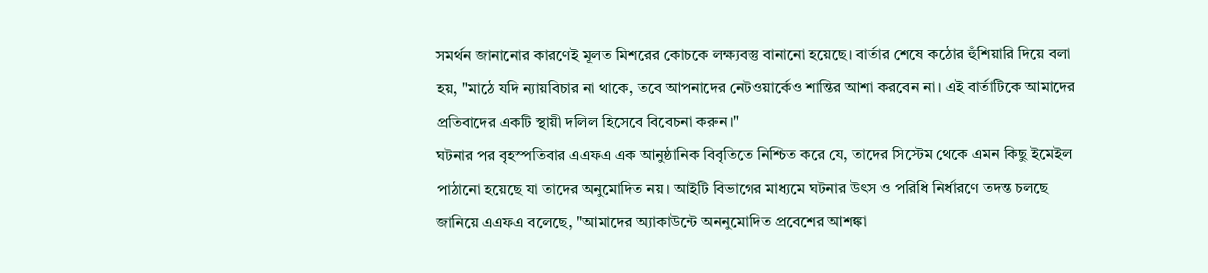সমর্থন জানানোর কারণেই মূলত মিশরের কোচকে লক্ষ্যবস্তু বানানো হয়েছে। বার্তার শেষে কঠোর হুঁশিয়ারি দিয়ে বলা হয়, "মাঠে যদি ন্যায়বিচার না থাকে, তবে আপনাদের নেটওয়ার্কেও শান্তির আশা করবেন না। এই বার্তাটিকে আমাদের প্রতিবাদের একটি স্থায়ী দলিল হিসেবে বিবেচনা করুন।"
ঘটনার পর বৃহস্পতিবার এএফএ এক আনুষ্ঠানিক বিবৃতিতে নিশ্চিত করে যে, তাদের সিস্টেম থেকে এমন কিছু ইমেইল পাঠানো হয়েছে যা তাদের অনুমোদিত নয়। আইটি বিভাগের মাধ্যমে ঘটনার উৎস ও পরিধি নির্ধারণে তদন্ত চলছে জানিয়ে এএফএ বলেছে, "আমাদের অ্যাকাউন্টে অননুমোদিত প্রবেশের আশঙ্কা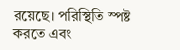রয়েছে। পরিস্থিতি স্পষ্ট করতে এবং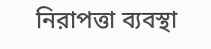নিরাপত্তা ব্যবস্থা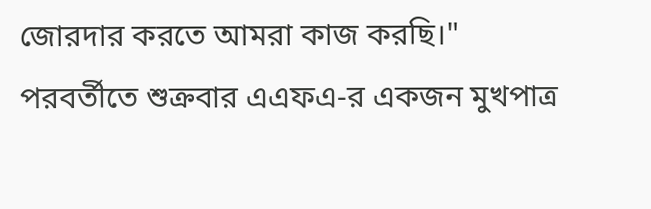জোরদার করতে আমরা কাজ করছি।"
পরবর্তীতে শুক্রবার এএফএ-র একজন মুখপাত্র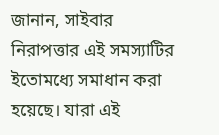জানান, সাইবার নিরাপত্তার এই সমস্যাটির ইতোমধ্যে সমাধান করা হয়েছে। যারা এই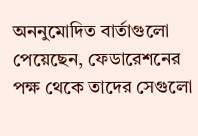অননুমোদিত বার্তাগুলো পেয়েছেন, ফেডারেশনের পক্ষ থেকে তাদের সেগুলো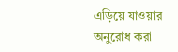এড়িয়ে যাওয়ার অনুরোধ করা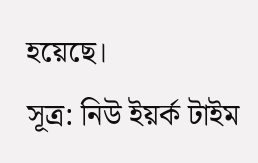হয়েছে।
সূত্র: নিউ ইয়র্ক টাইম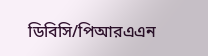ডিবিসি/পিআরএএন